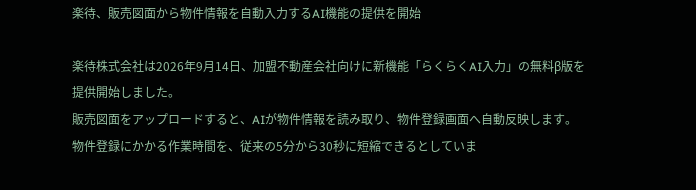楽待、販売図面から物件情報を自動入力するAI機能の提供を開始

楽待株式会社は2026年9月14日、加盟不動産会社向けに新機能「らくらくAI入力」の無料β版を提供開始しました。
販売図面をアップロードすると、AIが物件情報を読み取り、物件登録画面へ自動反映します。
物件登録にかかる作業時間を、従来の5分から30秒に短縮できるとしていま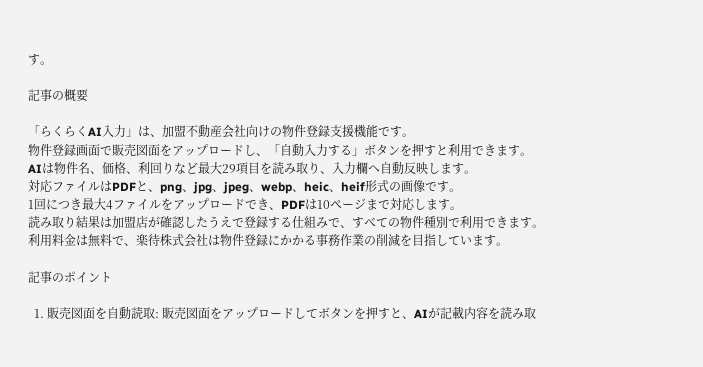す。

記事の概要

「らくらくAI入力」は、加盟不動産会社向けの物件登録支援機能です。
物件登録画面で販売図面をアップロードし、「自動入力する」ボタンを押すと利用できます。
AIは物件名、価格、利回りなど最大29項目を読み取り、入力欄へ自動反映します。
対応ファイルはPDFと、png、jpg、jpeg、webp、heic、heif形式の画像です。
1回につき最大4ファイルをアップロードでき、PDFは10ページまで対応します。
読み取り結果は加盟店が確認したうえで登録する仕組みで、すべての物件種別で利用できます。
利用料金は無料で、楽待株式会社は物件登録にかかる事務作業の削減を目指しています。

記事のポイント

  1. 販売図面を自動読取: 販売図面をアップロードしてボタンを押すと、AIが記載内容を読み取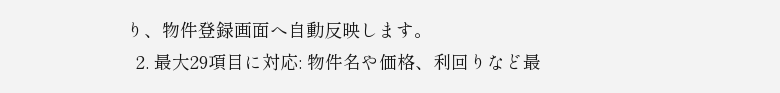り、物件登録画面へ自動反映します。
  2. 最大29項目に対応: 物件名や価格、利回りなど最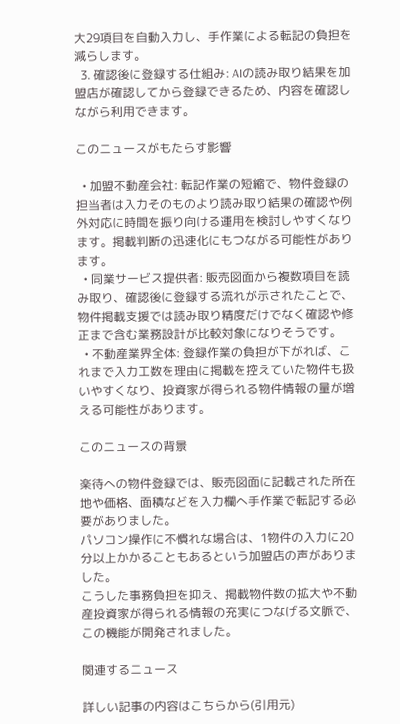大29項目を自動入力し、手作業による転記の負担を減らします。
  3. 確認後に登録する仕組み: AIの読み取り結果を加盟店が確認してから登録できるため、内容を確認しながら利用できます。

このニュースがもたらす影響

  • 加盟不動産会社: 転記作業の短縮で、物件登録の担当者は入力そのものより読み取り結果の確認や例外対応に時間を振り向ける運用を検討しやすくなります。掲載判断の迅速化にもつながる可能性があります。
  • 同業サービス提供者: 販売図面から複数項目を読み取り、確認後に登録する流れが示されたことで、物件掲載支援では読み取り精度だけでなく確認や修正まで含む業務設計が比較対象になりそうです。
  • 不動産業界全体: 登録作業の負担が下がれば、これまで入力工数を理由に掲載を控えていた物件も扱いやすくなり、投資家が得られる物件情報の量が増える可能性があります。

このニュースの背景

楽待への物件登録では、販売図面に記載された所在地や価格、面積などを入力欄へ手作業で転記する必要がありました。
パソコン操作に不慣れな場合は、1物件の入力に20分以上かかることもあるという加盟店の声がありました。
こうした事務負担を抑え、掲載物件数の拡大や不動産投資家が得られる情報の充実につなげる文脈で、この機能が開発されました。

関連するニュース

詳しい記事の内容はこちらから(引用元)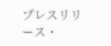プレスリリース・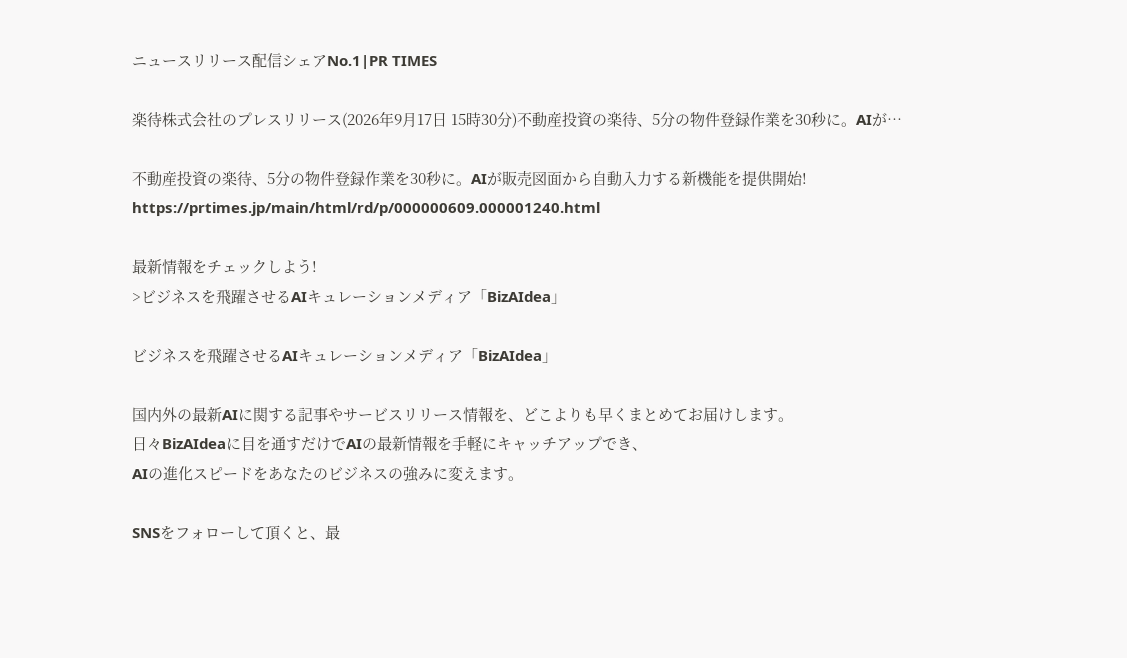ニュースリリース配信シェアNo.1|PR TIMES

楽待株式会社のプレスリリース(2026年9月17日 15時30分)不動産投資の楽待、5分の物件登録作業を30秒に。AIが…

不動産投資の楽待、5分の物件登録作業を30秒に。AIが販売図面から自動入力する新機能を提供開始!
https://prtimes.jp/main/html/rd/p/000000609.000001240.html

最新情報をチェックしよう!
>ビジネスを飛躍させるAIキュレーションメディア「BizAIdea」

ビジネスを飛躍させるAIキュレーションメディア「BizAIdea」

国内外の最新AIに関する記事やサービスリリース情報を、どこよりも早くまとめてお届けします。
日々BizAIdeaに目を通すだけでAIの最新情報を手軽にキャッチアップでき、
AIの進化スピードをあなたのビジネスの強みに変えます。

SNSをフォローして頂くと、最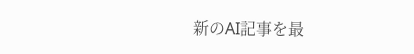新のAI記事を最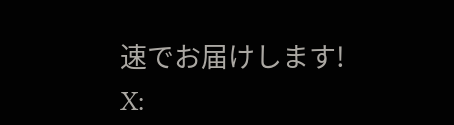速でお届けします!
X: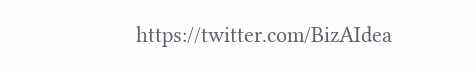https://twitter.com/BizAIdea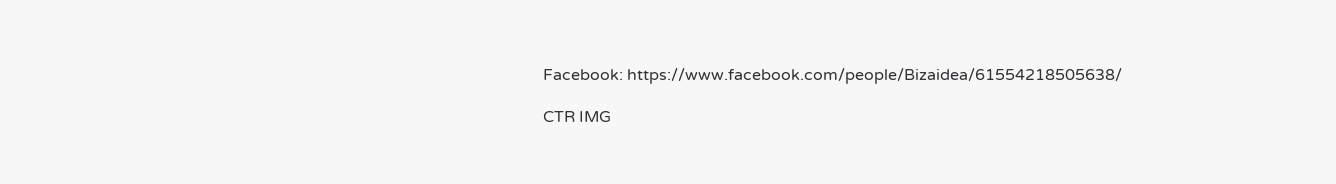Facebook: https://www.facebook.com/people/Bizaidea/61554218505638/

CTR IMG